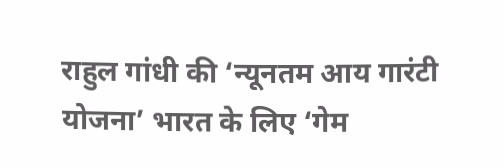राहुल गांधी की ‘न्यूनतम आय गारंटी योजना’ भारत के लिए ‘गेम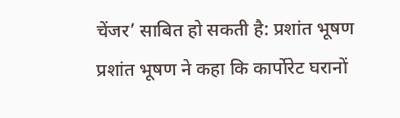चेंजर’ साबित हो सकती है: प्रशांत भूषण
प्रशांत भूषण ने कहा कि कार्पोरेट घरानों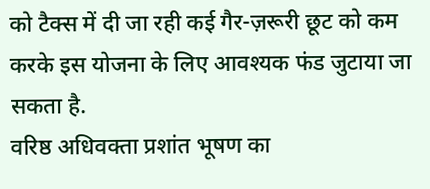को टैक्स में दी जा रही कई गैर-ज़रूरी छूट को कम करके इस योजना के लिए आवश्यक फंड जुटाया जा सकता है.
वरिष्ठ अधिवक्ता प्रशांत भूषण का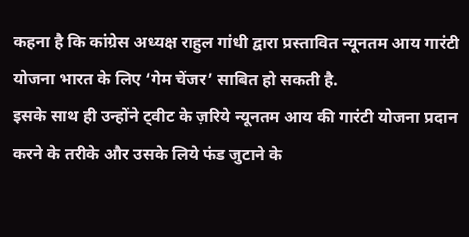कहना है कि कांग्रेस अध्यक्ष राहुल गांधी द्वारा प्रस्तावित न्यूनतम आय गारंटी योजना भारत के लिए ‘गेम चेंजर’ साबित हो सकती है.
इसके साथ ही उन्होंने ट्वीट के ज़रिये न्यूनतम आय की गारंटी योजना प्रदान करने के तरीके और उसके लिये फंड जुटाने के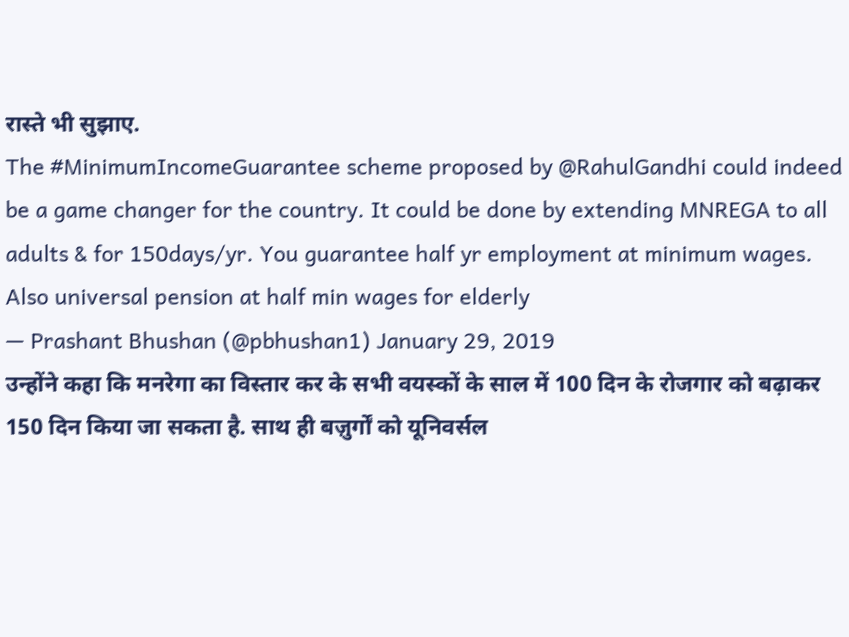रास्ते भी सुझाए.
The #MinimumIncomeGuarantee scheme proposed by @RahulGandhi could indeed be a game changer for the country. It could be done by extending MNREGA to all adults & for 150days/yr. You guarantee half yr employment at minimum wages. Also universal pension at half min wages for elderly
— Prashant Bhushan (@pbhushan1) January 29, 2019
उन्होंने कहा कि मनरेगा का विस्तार कर के सभी वयस्कों के साल में 100 दिन के रोजगार को बढ़ाकर 150 दिन किया जा सकता है. साथ ही बज़ुर्गों को यूनिवर्सल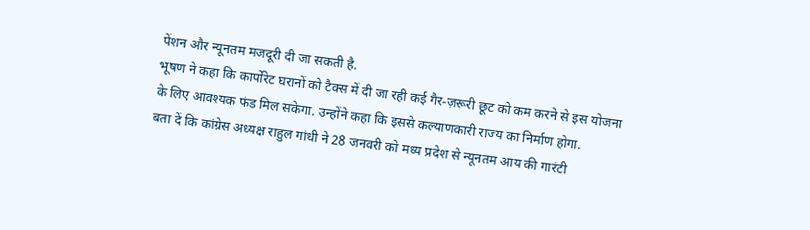पेंशन और न्यूनतम मजदूरी दी जा सकती है.
भूषण ने कहा कि कार्पोरेट घरानों को टैक्स में दी जा रही कई गैर-ज़रूरी छूट को कम करने से इस योजना के लिए आवश्यक फंड मिल सकेगा. उन्होंने कहा कि इससे कल्याणकारी राज्य का निर्माण होगा.
बता दें कि कांग्रेस अध्यक्ष राहुल गांधी ने 28 जनवरी को मध्य प्रदेश से न्यूनतम आय की गारंटी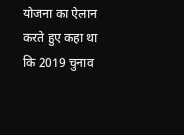योजना का ऐलान करते हुए कहा था कि 2019 चुनाव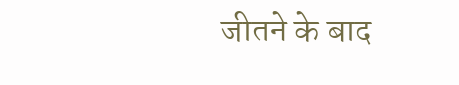जीतने के बाद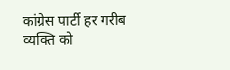कांग्रेस पार्टी हर गरीब व्यक्ति को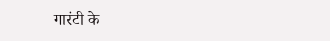गारंटी के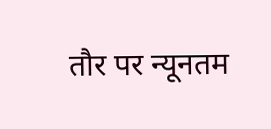तौर पर न्यूनतम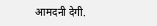आमदनी देगी.